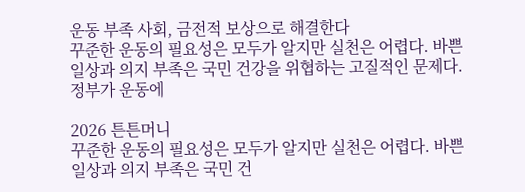운동 부족 사회, 금전적 보상으로 해결한다
꾸준한 운동의 필요성은 모두가 알지만 실천은 어렵다. 바쁜 일상과 의지 부족은 국민 건강을 위협하는 고질적인 문제다. 정부가 운동에

2026 튼튼머니
꾸준한 운동의 필요성은 모두가 알지만 실천은 어렵다. 바쁜 일상과 의지 부족은 국민 건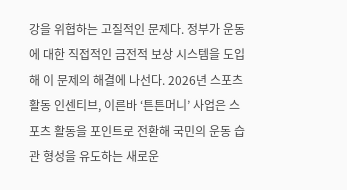강을 위협하는 고질적인 문제다. 정부가 운동에 대한 직접적인 금전적 보상 시스템을 도입해 이 문제의 해결에 나선다. 2026년 스포츠활동 인센티브, 이른바 ‘튼튼머니’ 사업은 스포츠 활동을 포인트로 전환해 국민의 운동 습관 형성을 유도하는 새로운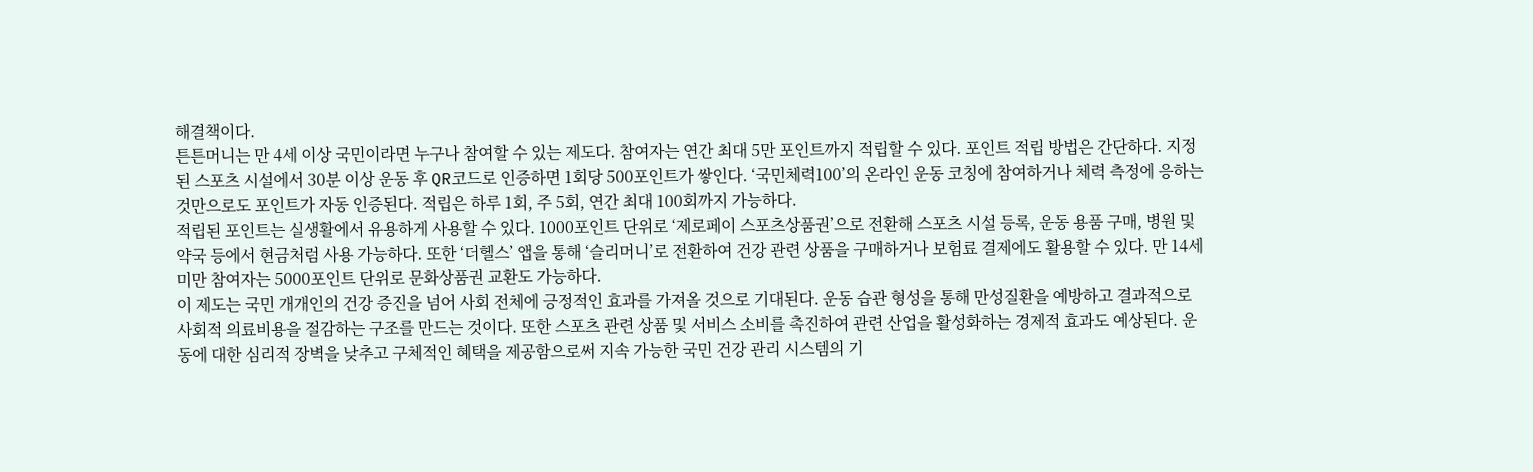해결책이다.
튼튼머니는 만 4세 이상 국민이라면 누구나 참여할 수 있는 제도다. 참여자는 연간 최대 5만 포인트까지 적립할 수 있다. 포인트 적립 방법은 간단하다. 지정된 스포츠 시설에서 30분 이상 운동 후 QR코드로 인증하면 1회당 500포인트가 쌓인다. ‘국민체력100’의 온라인 운동 코칭에 참여하거나 체력 측정에 응하는 것만으로도 포인트가 자동 인증된다. 적립은 하루 1회, 주 5회, 연간 최대 100회까지 가능하다.
적립된 포인트는 실생활에서 유용하게 사용할 수 있다. 1000포인트 단위로 ‘제로페이 스포츠상품권’으로 전환해 스포츠 시설 등록, 운동 용품 구매, 병원 및 약국 등에서 현금처럼 사용 가능하다. 또한 ‘더헬스’ 앱을 통해 ‘슬리머니’로 전환하여 건강 관련 상품을 구매하거나 보험료 결제에도 활용할 수 있다. 만 14세 미만 참여자는 5000포인트 단위로 문화상품권 교환도 가능하다.
이 제도는 국민 개개인의 건강 증진을 넘어 사회 전체에 긍정적인 효과를 가져올 것으로 기대된다. 운동 습관 형성을 통해 만성질환을 예방하고 결과적으로 사회적 의료비용을 절감하는 구조를 만드는 것이다. 또한 스포츠 관련 상품 및 서비스 소비를 촉진하여 관련 산업을 활성화하는 경제적 효과도 예상된다. 운동에 대한 심리적 장벽을 낮추고 구체적인 혜택을 제공함으로써 지속 가능한 국민 건강 관리 시스템의 기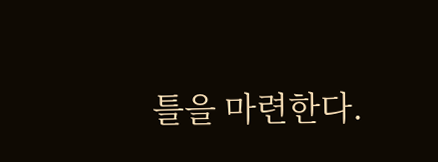틀을 마련한다.